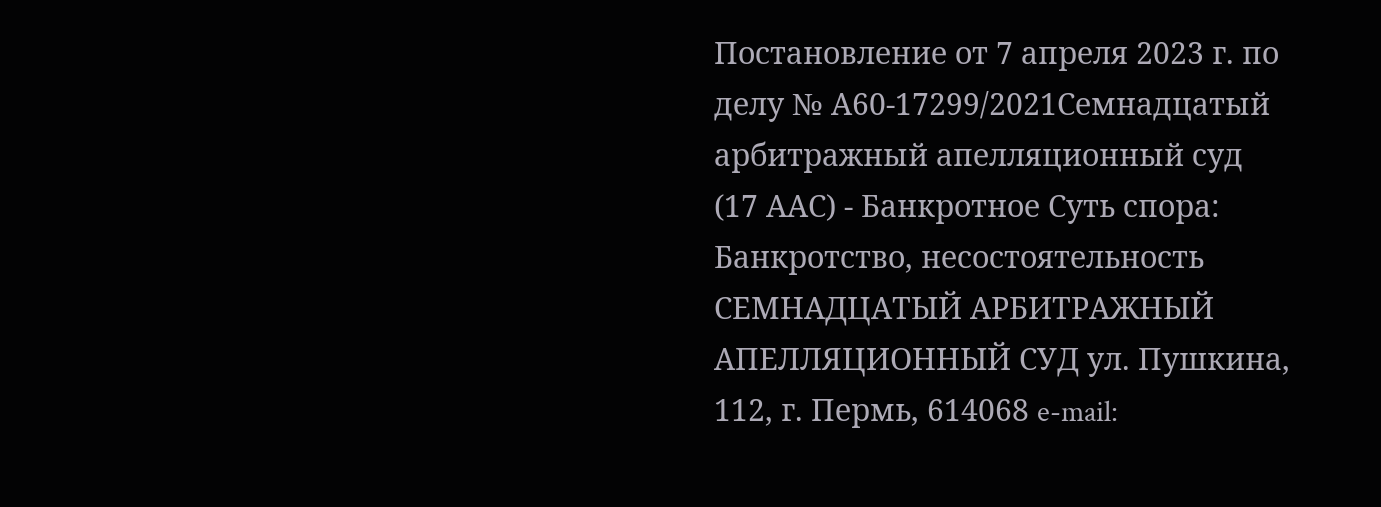Постановление от 7 апреля 2023 г. по делу № А60-17299/2021Семнадцатый арбитражный апелляционный суд (17 ААС) - Банкротное Суть спора: Банкротство, несостоятельность СЕМНАДЦАТЫЙ АРБИТРАЖНЫЙ АПЕЛЛЯЦИОННЫЙ СУД ул. Пушкина, 112, г. Пермь, 614068 e-mail: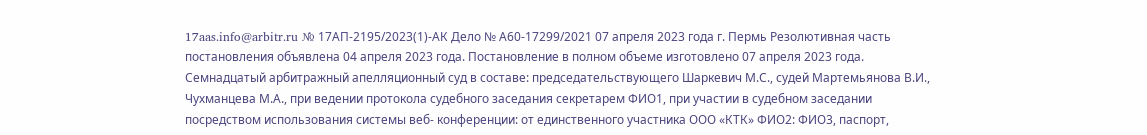17aas.info@arbitr.ru № 17АП-2195/2023(1)-АК Дело № А60-17299/2021 07 апреля 2023 года г. Пермь Резолютивная часть постановления объявлена 04 апреля 2023 года. Постановление в полном объеме изготовлено 07 апреля 2023 года. Семнадцатый арбитражный апелляционный суд в составе: председательствующего Шаркевич М.С., судей Мартемьянова В.И., Чухманцева М.А., при ведении протокола судебного заседания секретарем ФИО1, при участии в судебном заседании посредством использования системы веб- конференции: от единственного участника ООО «КТК» ФИО2: ФИО3, паспорт,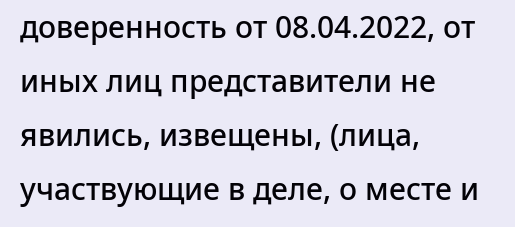доверенность от 08.04.2022, от иных лиц представители не явились, извещены, (лица, участвующие в деле, о месте и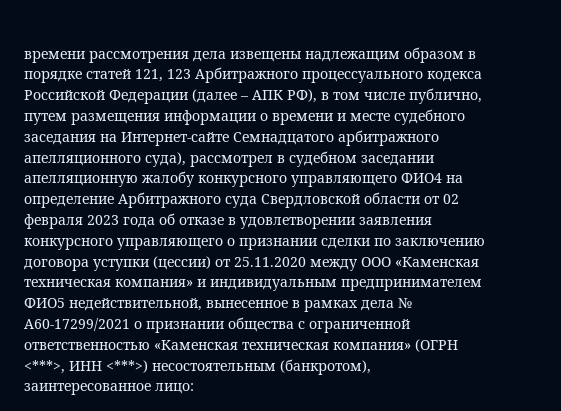времени рассмотрения дела извещены надлежащим образом в порядке статей 121, 123 Арбитражного процессуального кодекса Российской Федерации (далее – АПК РФ), в том числе публично, путем размещения информации о времени и месте судебного заседания на Интернет-сайте Семнадцатого арбитражного апелляционного суда), рассмотрел в судебном заседании апелляционную жалобу конкурсного управляющего ФИО4 на определение Арбитражного суда Свердловской области от 02 февраля 2023 года об отказе в удовлетворении заявления конкурсного управляющего о признании сделки по заключению договора уступки (цессии) от 25.11.2020 между ООО «Каменская техническая компания» и индивидуальным предпринимателем ФИО5 недействительной, вынесенное в рамках дела № А60-17299/2021 о признании общества с ограниченной ответственностью «Каменская техническая компания» (ОГРН <***>, ИНН <***>) несостоятельным (банкротом), заинтересованное лицо: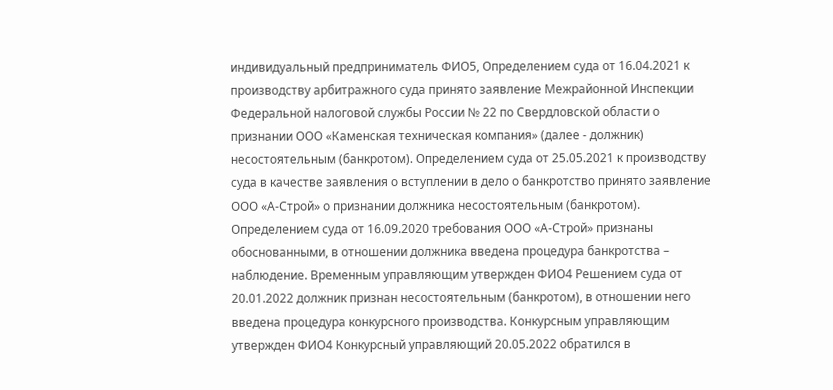индивидуальный предприниматель ФИО5, Определением суда от 16.04.2021 к производству арбитражного суда принято заявление Межрайонной Инспекции Федеральной налоговой службы России № 22 по Свердловской области о признании ООО «Каменская техническая компания» (далее - должник) несостоятельным (банкротом). Определением суда от 25.05.2021 к производству суда в качестве заявления о вступлении в дело о банкротство принято заявление ООО «А-Строй» о признании должника несостоятельным (банкротом). Определением суда от 16.09.2020 требования ООО «А-Строй» признаны обоснованными, в отношении должника введена процедура банкротства – наблюдение. Временным управляющим утвержден ФИО4 Решением суда от 20.01.2022 должник признан несостоятельным (банкротом), в отношении него введена процедура конкурсного производства. Конкурсным управляющим утвержден ФИО4 Конкурсный управляющий 20.05.2022 обратился в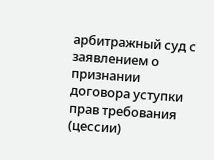арбитражный суд с заявлением о признании договора уступки прав требования (цессии)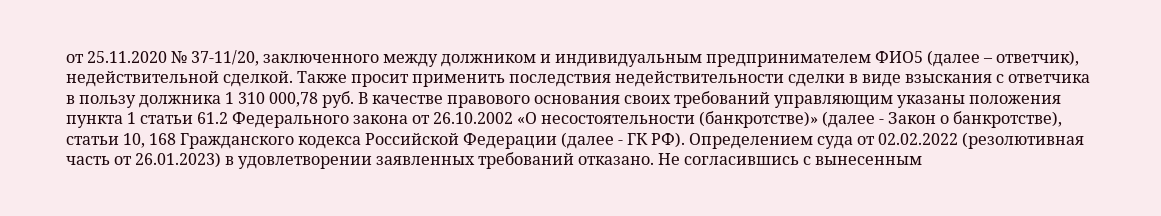от 25.11.2020 № 37-11/20, заключенного между должником и индивидуальным предпринимателем ФИО5 (далее – ответчик), недействительной сделкой. Также просит применить последствия недействительности сделки в виде взыскания с ответчика в пользу должника 1 310 000,78 руб. В качестве правового основания своих требований управляющим указаны положения пункта 1 статьи 61.2 Федерального закона от 26.10.2002 «О несостоятельности (банкротстве)» (далее - Закон о банкротстве), статьи 10, 168 Гражданского кодекса Российской Федерации (далее - ГК РФ). Определением суда от 02.02.2022 (резолютивная часть от 26.01.2023) в удовлетворении заявленных требований отказано. Не согласившись с вынесенным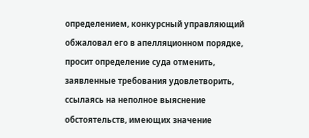определением, конкурсный управляющий обжаловал его в апелляционном порядке, просит определение суда отменить, заявленные требования удовлетворить, ссылаясь на неполное выяснение обстоятельств, имеющих значение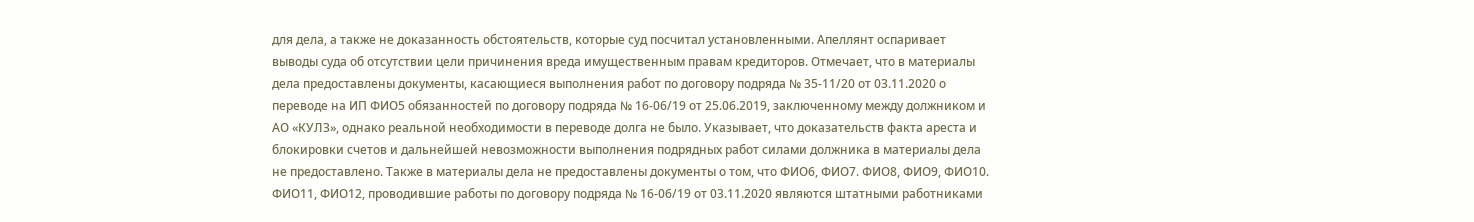для дела, а также не доказанность обстоятельств, которые суд посчитал установленными. Апеллянт оспаривает выводы суда об отсутствии цели причинения вреда имущественным правам кредиторов. Отмечает, что в материалы дела предоставлены документы, касающиеся выполнения работ по договору подряда № 35-11/20 от 03.11.2020 о переводе на ИП ФИО5 обязанностей по договору подряда № 16-06/19 от 25.06.2019, заключенному между должником и АО «КУЛЗ», однако реальной необходимости в переводе долга не было. Указывает, что доказательств факта ареста и блокировки счетов и дальнейшей невозможности выполнения подрядных работ силами должника в материалы дела не предоставлено. Также в материалы дела не предоставлены документы о том, что ФИО6, ФИО7. ФИО8, ФИО9, ФИО10. ФИО11, ФИО12, проводившие работы по договору подряда № 16-06/19 от 03.11.2020 являются штатными работниками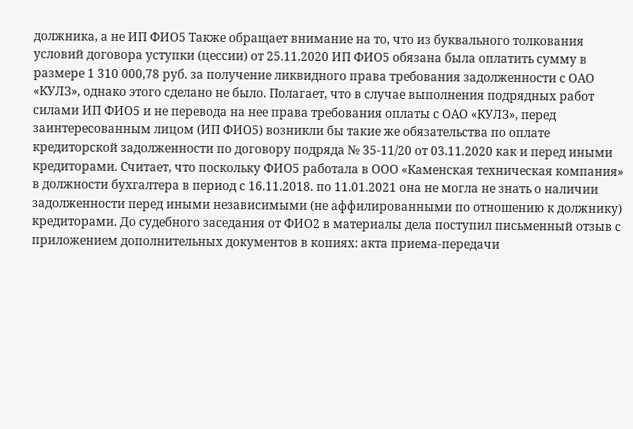должника, а не ИП ФИО5 Также обращает внимание на то, что из буквального толкования условий договора уступки (цессии) от 25.11.2020 ИП ФИО5 обязана была оплатить сумму в размере 1 310 000,78 руб. за получение ликвидного права требования задолженности с ОАО «КУЛЗ», однако этого сделано не было. Полагает, что в случае выполнения подрядных работ силами ИП ФИО5 и не перевода на нее права требования оплаты с ОАО «КУЛЗ», перед заинтересованным лицом (ИП ФИО5) возникли бы такие же обязательства по оплате кредиторской задолженности по договору подряда № 35-11/20 от 03.11.2020 как и перед иными кредиторами. Считает, что поскольку ФИО5 работала в ООО «Каменская техническая компания» в должности бухгалтера в период с 16.11.2018. по 11.01.2021 она не могла не знать о наличии задолженности перед иными независимыми (не аффилированными по отношению к должнику) кредиторами. До судебного заседания от ФИО2 в материалы дела поступил письменный отзыв с приложением дополнительных документов в копиях: акта приема-передачи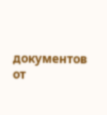документов от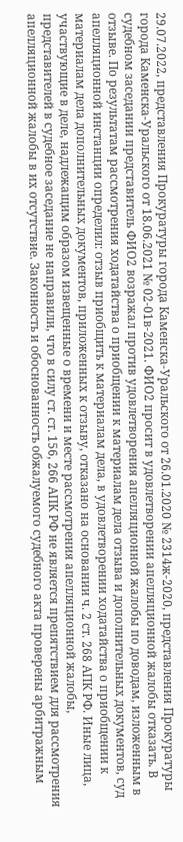29.07.2022, представления Прокуратуры города Каменска-Уральского от 26.01.2020 № 2314ж-2020, представления Прокуратуры города Каменска-Уральского от 18.06.2021 № 02-01в-2021. ФИО2 просит в удовлетворении апелляционной жалобы отказать. В судебном заседании представитель ФИО2 возражал против удовлетворения апелляционной жалобы по доводам, изложенным в отзыве. По результатам рассмотрения ходатайства о приобщении к материалам дела отзыва и дополнительных документов, суд апелляционной инстанции определил: отзыв приобщить к материалам дела, в удовлетворении ходатайства о приобщении к материалам дела дополнительных документов, приложенных к отзыву, отказано на основании ч. 2 ст. 268 АПК РФ. Иные лица, участвующие в деле, надлежащим образом извещенные о времени и месте рассмотрения апелляционной жалобы, представителей в судебное заседание не направили, что в силу ст. ст. 156, 266 АПК РФ не является препятствием для рассмотрения апелляционной жалобы в их отсутствие. Законность и обоснованность обжалуемого судебного акта проверены арбитражным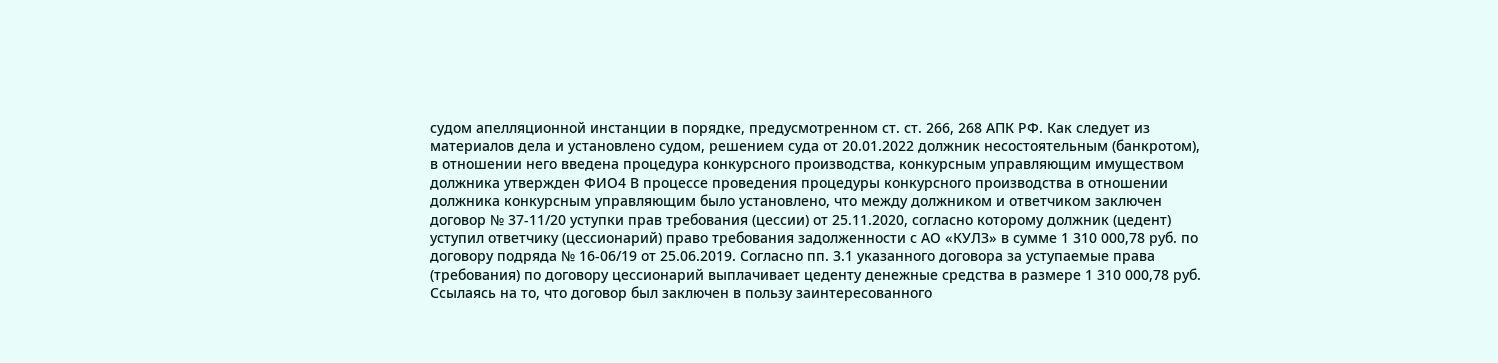судом апелляционной инстанции в порядке, предусмотренном ст. ст. 266, 268 АПК РФ. Как следует из материалов дела и установлено судом, решением суда от 20.01.2022 должник несостоятельным (банкротом), в отношении него введена процедура конкурсного производства, конкурсным управляющим имуществом должника утвержден ФИО4 В процессе проведения процедуры конкурсного производства в отношении должника конкурсным управляющим было установлено, что между должником и ответчиком заключен договор № 37-11/20 уступки прав требования (цессии) от 25.11.2020, согласно которому должник (цедент) уступил ответчику (цессионарий) право требования задолженности с АО «КУЛЗ» в сумме 1 310 000,78 руб. по договору подряда № 16-06/19 от 25.06.2019. Согласно пп. 3.1 указанного договора за уступаемые права (требования) по договору цессионарий выплачивает цеденту денежные средства в размере 1 310 000,78 руб. Ссылаясь на то, что договор был заключен в пользу заинтересованного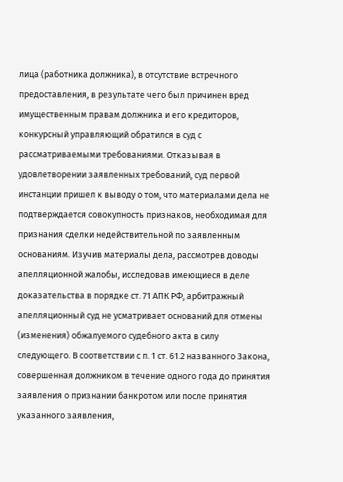лица (работника должника), в отсутствие встречного предоставления, в результате чего был причинен вред имущественным правам должника и его кредиторов, конкурсный управляющий обратился в суд с рассматриваемыми требованиями. Отказывая в удовлетворении заявленных требований, суд первой инстанции пришел к выводу о том, что материалами дела не подтверждается совокупность признаков, необходимая для признания сделки недействительной по заявленным основаниям. Изучив материалы дела, рассмотрев доводы апелляционной жалобы, исследовав имеющиеся в деле доказательства в порядке ст. 71 АПК РФ, арбитражный апелляционный суд не усматривает оснований для отмены (изменения) обжалуемого судебного акта в силу следующего. В соответствии с п. 1 ст. 61.2 названного Закона, совершенная должником в течение одного года до принятия заявления о признании банкротом или после принятия указанного заявления,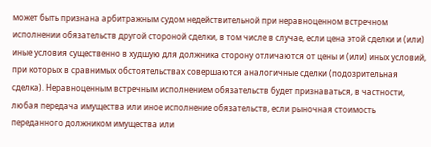может быть признана арбитражным судом недействительной при неравноценном встречном исполнении обязательств другой стороной сделки, в том числе в случае, если цена этой сделки и (или) иные условия существенно в худшую для должника сторону отличаются от цены и (или) иных условий, при которых в сравнимых обстоятельствах совершаются аналогичные сделки (подозрительная сделка). Неравноценным встречным исполнением обязательств будет признаваться, в частности, любая передача имущества или иное исполнение обязательств, если рыночная стоимость переданного должником имущества или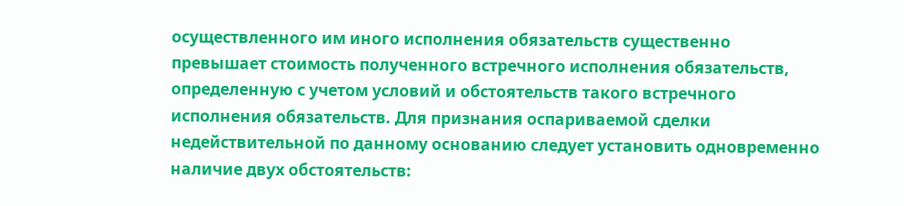осуществленного им иного исполнения обязательств существенно превышает стоимость полученного встречного исполнения обязательств, определенную с учетом условий и обстоятельств такого встречного исполнения обязательств. Для признания оспариваемой сделки недействительной по данному основанию следует установить одновременно наличие двух обстоятельств: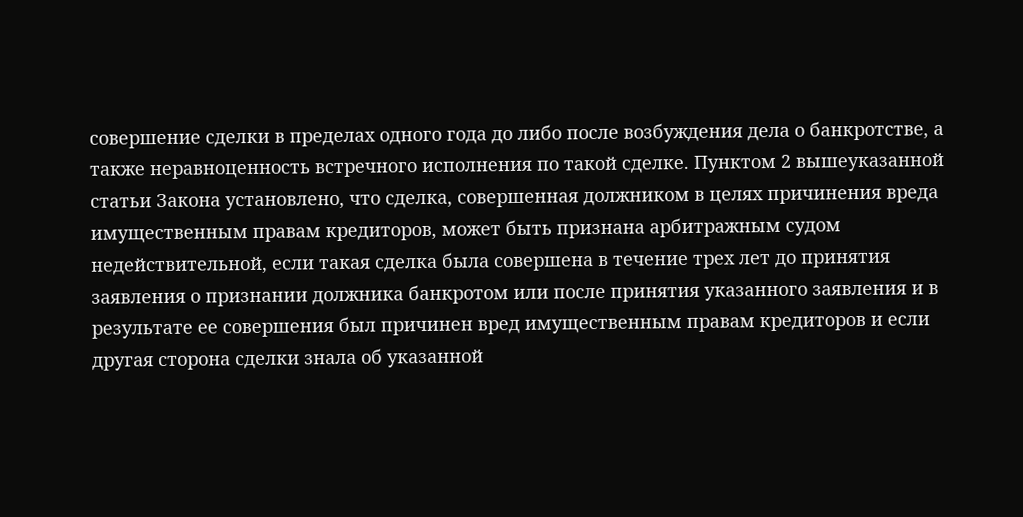совершение сделки в пределах одного года до либо после возбуждения дела о банкротстве, а также неравноценность встречного исполнения по такой сделке. Пунктом 2 вышеуказанной статьи Закона установлено, что сделка, совершенная должником в целях причинения вреда имущественным правам кредиторов, может быть признана арбитражным судом недействительной, если такая сделка была совершена в течение трех лет до принятия заявления о признании должника банкротом или после принятия указанного заявления и в результате ее совершения был причинен вред имущественным правам кредиторов и если другая сторона сделки знала об указанной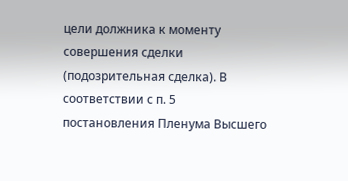цели должника к моменту совершения сделки (подозрительная сделка). В соответствии с п. 5 постановления Пленума Высшего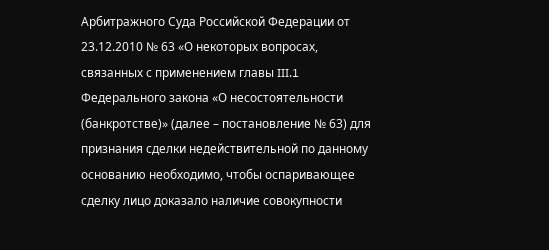Арбитражного Суда Российской Федерации от 23.12.2010 № 63 «О некоторых вопросах, связанных с применением главы III.1 Федерального закона «О несостоятельности (банкротстве)» (далее – постановление № 63) для признания сделки недействительной по данному основанию необходимо, чтобы оспаривающее сделку лицо доказало наличие совокупности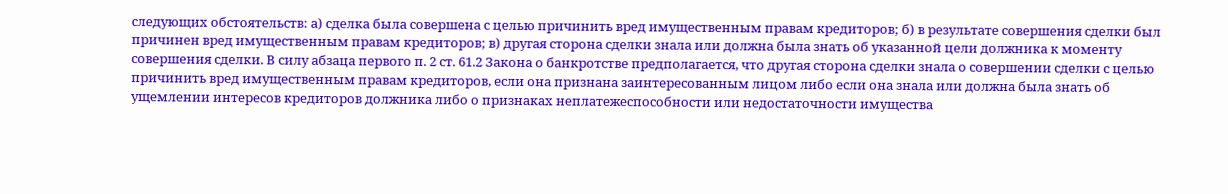следующих обстоятельств: а) сделка была совершена с целью причинить вред имущественным правам кредиторов; б) в результате совершения сделки был причинен вред имущественным правам кредиторов; в) другая сторона сделки знала или должна была знать об указанной цели должника к моменту совершения сделки. В силу абзаца первого п. 2 ст. 61.2 Закона о банкротстве предполагается, что другая сторона сделки знала о совершении сделки с целью причинить вред имущественным правам кредиторов, если она признана заинтересованным лицом либо если она знала или должна была знать об ущемлении интересов кредиторов должника либо о признаках неплатежеспособности или недостаточности имущества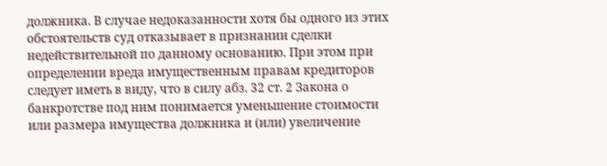должника. В случае недоказанности хотя бы одного из этих обстоятельств суд отказывает в признании сделки недействительной по данному основанию. При этом при определении вреда имущественным правам кредиторов следует иметь в виду, что в силу абз. 32 ст. 2 Закона о банкротстве под ним понимается уменьшение стоимости или размера имущества должника и (или) увеличение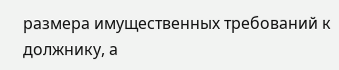размера имущественных требований к должнику, а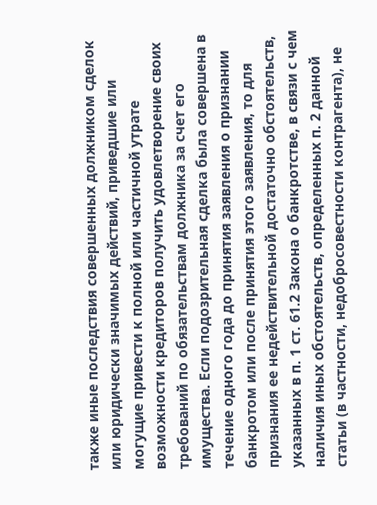также иные последствия совершенных должником сделок или юридически значимых действий, приведшие или могущие привести к полной или частичной утрате возможности кредиторов получить удовлетворение своих требований по обязательствам должника за счет его имущества. Если подозрительная сделка была совершена в течение одного года до принятия заявления о признании банкротом или после принятия этого заявления, то для признания ее недействительной достаточно обстоятельств, указанных в п. 1 ст. 61.2 Закона о банкротстве, в связи с чем наличия иных обстоятельств, определенных п. 2 данной статьи (в частности, недобросовестности контрагента), не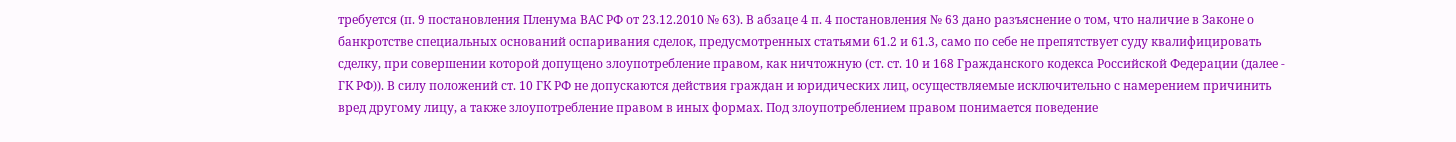требуется (п. 9 постановления Пленума ВАС РФ от 23.12.2010 № 63). В абзаце 4 п. 4 постановления № 63 дано разъяснение о том, что наличие в Законе о банкротстве специальных оснований оспаривания сделок, предусмотренных статьями 61.2 и 61.3, само по себе не препятствует суду квалифицировать сделку, при совершении которой допущено злоупотребление правом, как ничтожную (ст. ст. 10 и 168 Гражданского кодекса Российской Федерации (далее - ГК РФ)). В силу положений ст. 10 ГК РФ не допускаются действия граждан и юридических лиц, осуществляемые исключительно с намерением причинить вред другому лицу, а также злоупотребление правом в иных формах. Под злоупотреблением правом понимается поведение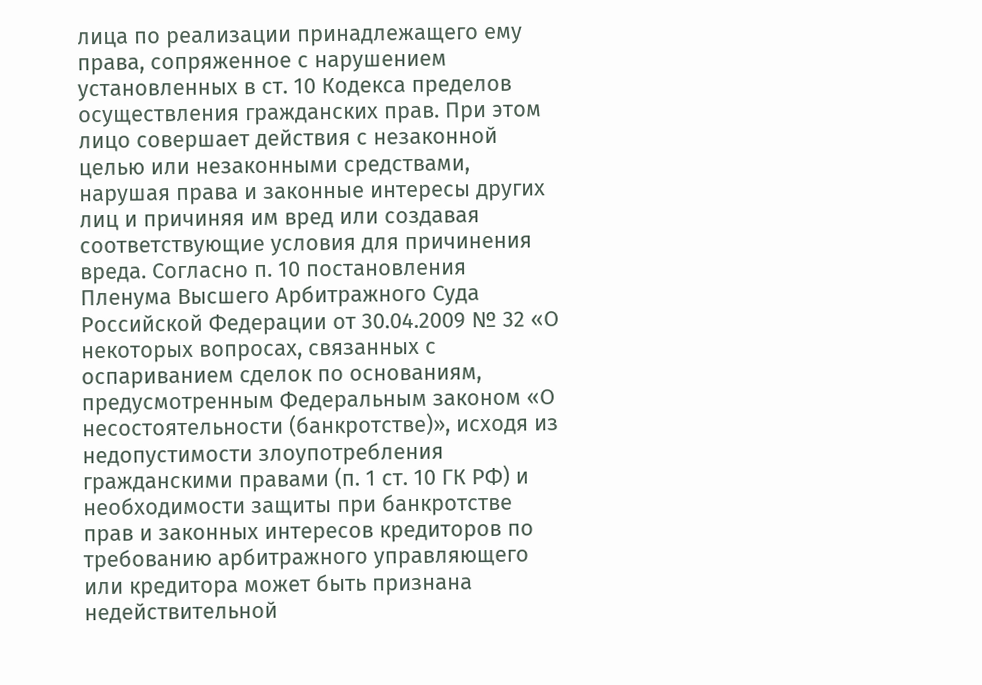лица по реализации принадлежащего ему права, сопряженное с нарушением установленных в ст. 10 Кодекса пределов осуществления гражданских прав. При этом лицо совершает действия с незаконной целью или незаконными средствами, нарушая права и законные интересы других лиц и причиняя им вред или создавая соответствующие условия для причинения вреда. Согласно п. 10 постановления Пленума Высшего Арбитражного Суда Российской Федерации от 30.04.2009 № 32 «О некоторых вопросах, связанных с оспариванием сделок по основаниям, предусмотренным Федеральным законом «О несостоятельности (банкротстве)», исходя из недопустимости злоупотребления гражданскими правами (п. 1 ст. 10 ГК РФ) и необходимости защиты при банкротстве прав и законных интересов кредиторов по требованию арбитражного управляющего или кредитора может быть признана недействительной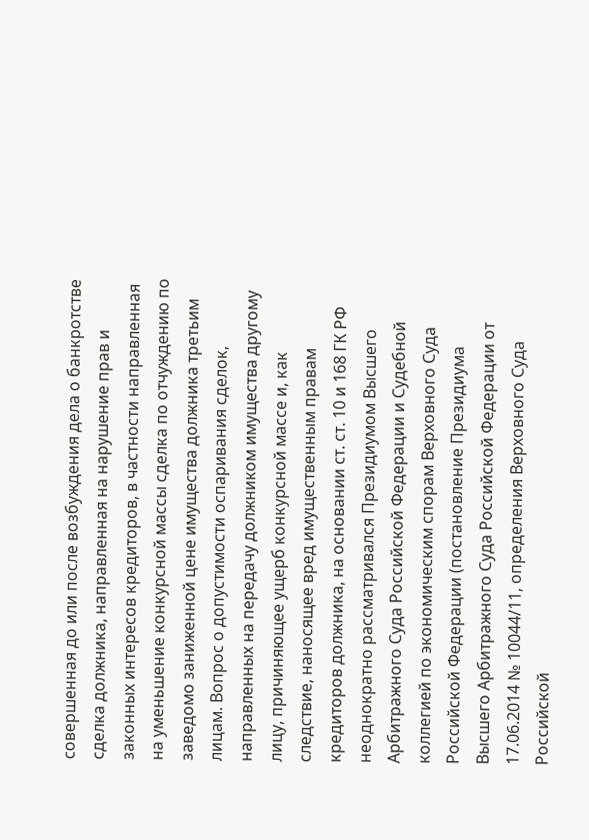совершенная до или после возбуждения дела о банкротстве сделка должника, направленная на нарушение прав и законных интересов кредиторов, в частности направленная на уменьшение конкурсной массы сделка по отчуждению по заведомо заниженной цене имущества должника третьим лицам. Вопрос о допустимости оспаривания сделок, направленных на передачу должником имущества другому лицу, причиняющее ущерб конкурсной массе и, как следствие, наносящее вред имущественным правам кредиторов должника, на основании ст. ст. 10 и 168 ГК РФ неоднократно рассматривался Президиумом Высшего Арбитражного Суда Российской Федерации и Судебной коллегией по экономическим спорам Верховного Суда Российской Федерации (постановление Президиума Высшего Арбитражного Суда Российской Федерации от 17.06.2014 № 10044/11, определения Верховного Суда Российской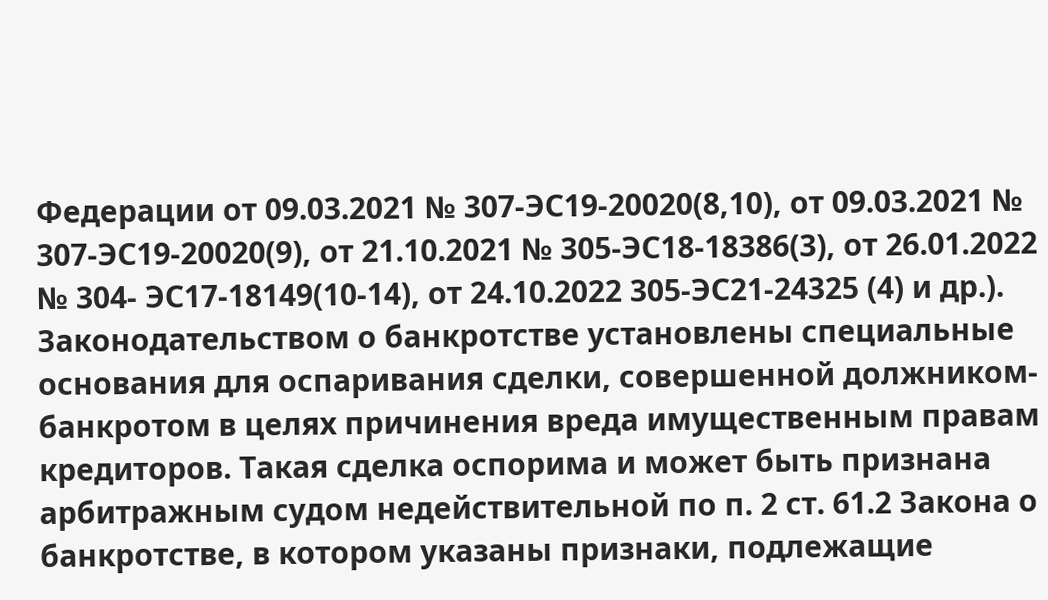Федерации от 09.03.2021 № 307-ЭС19-20020(8,10), от 09.03.2021 № 307-ЭС19-20020(9), от 21.10.2021 № 305-ЭС18-18386(3), от 26.01.2022 № 304- ЭС17-18149(10-14), от 24.10.2022 305-ЭС21-24325 (4) и др.). Законодательством о банкротстве установлены специальные основания для оспаривания сделки, совершенной должником-банкротом в целях причинения вреда имущественным правам кредиторов. Такая сделка оспорима и может быть признана арбитражным судом недействительной по п. 2 ст. 61.2 Закона о банкротстве, в котором указаны признаки, подлежащие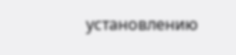установлению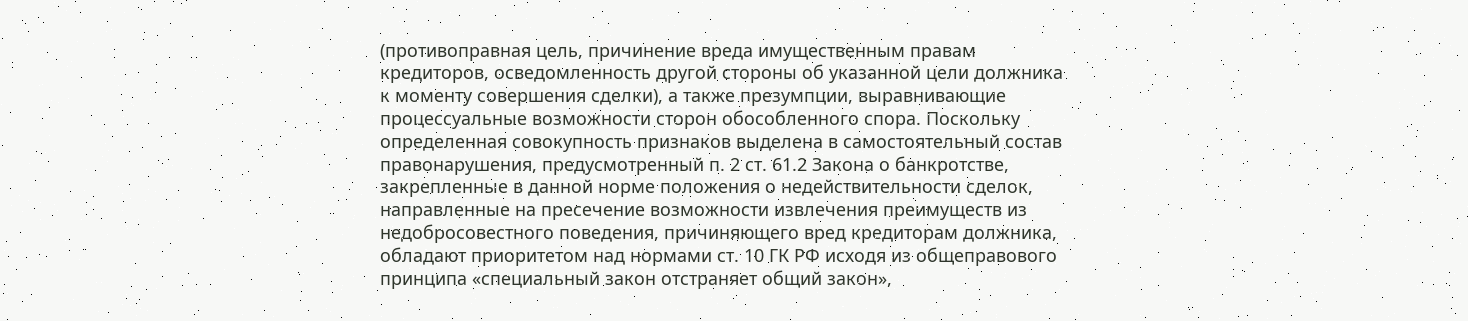(противоправная цель, причинение вреда имущественным правам кредиторов, осведомленность другой стороны об указанной цели должника к моменту совершения сделки), а также презумпции, выравнивающие процессуальные возможности сторон обособленного спора. Поскольку определенная совокупность признаков выделена в самостоятельный состав правонарушения, предусмотренный п. 2 ст. 61.2 Закона о банкротстве, закрепленные в данной норме положения о недействительности сделок, направленные на пресечение возможности извлечения преимуществ из недобросовестного поведения, причиняющего вред кредиторам должника, обладают приоритетом над нормами ст. 10 ГК РФ исходя из общеправового принципа «специальный закон отстраняет общий закон»,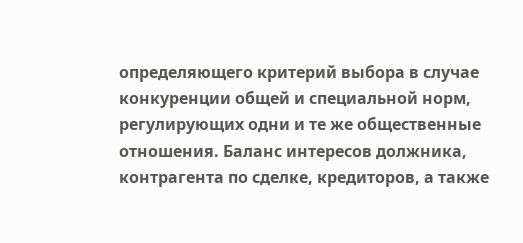определяющего критерий выбора в случае конкуренции общей и специальной норм, регулирующих одни и те же общественные отношения. Баланс интересов должника, контрагента по сделке, кредиторов, а также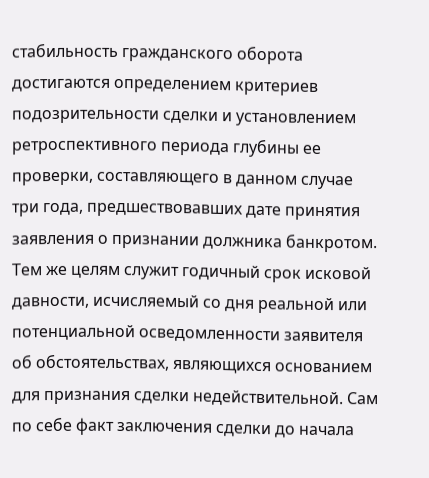стабильность гражданского оборота достигаются определением критериев подозрительности сделки и установлением ретроспективного периода глубины ее проверки, составляющего в данном случае три года, предшествовавших дате принятия заявления о признании должника банкротом. Тем же целям служит годичный срок исковой давности, исчисляемый со дня реальной или потенциальной осведомленности заявителя об обстоятельствах, являющихся основанием для признания сделки недействительной. Сам по себе факт заключения сделки до начала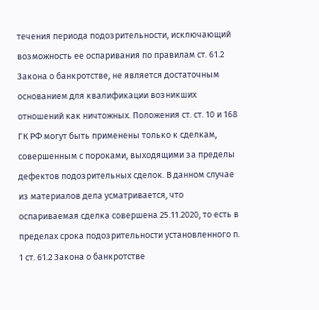течения периода подозрительности, исключающий возможность ее оспаривания по правилам ст. 61.2 Закона о банкротстве, не является достаточным основанием для квалификации возникших отношений как ничтожных. Положения ст. ст. 10 и 168 ГК РФ могут быть применены только к сделкам, совершенным с пороками, выходящими за пределы дефектов подозрительных сделок. В данном случае из материалов дела усматривается, что оспариваемая сделка совершена 25.11.2020, то есть в пределах срока подозрительности установленного п. 1 ст. 61.2 Закона о банкротстве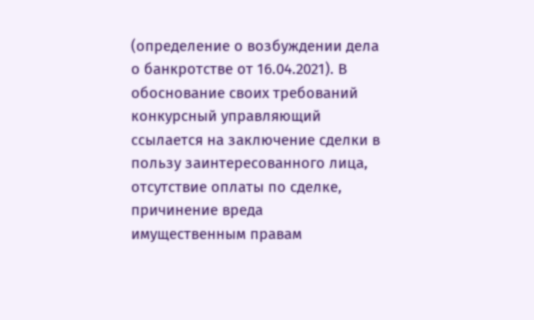(определение о возбуждении дела о банкротстве от 16.04.2021). В обоснование своих требований конкурсный управляющий ссылается на заключение сделки в пользу заинтересованного лица, отсутствие оплаты по сделке, причинение вреда имущественным правам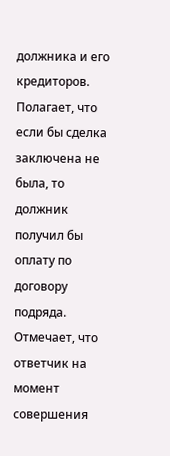должника и его кредиторов. Полагает, что если бы сделка заключена не была, то должник получил бы оплату по договору подряда. Отмечает, что ответчик на момент совершения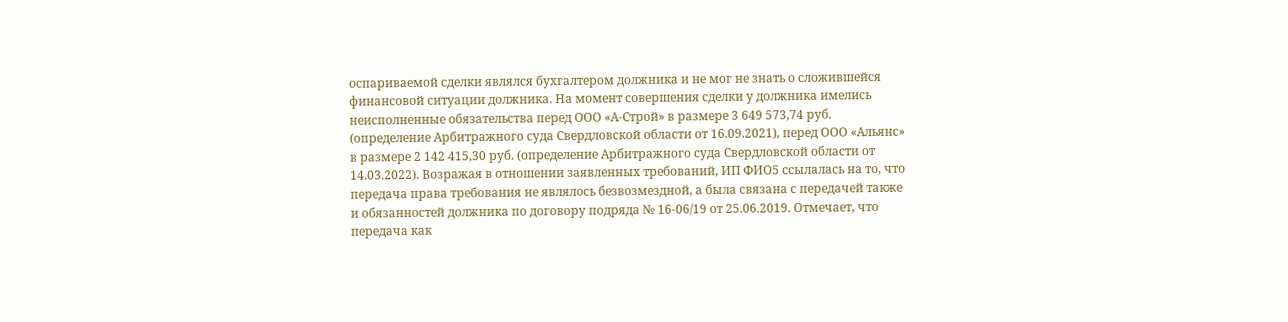оспариваемой сделки являлся бухгалтером должника и не мог не знать о сложившейся финансовой ситуации должника. На момент совершения сделки у должника имелись неисполненные обязательства перед ООО «А-Строй» в размере 3 649 573,74 руб. (определение Арбитражного суда Свердловской области от 16.09.2021), перед ООО «Альянс» в размере 2 142 415,30 руб. (определение Арбитражного суда Свердловской области от 14.03.2022). Возражая в отношении заявленных требований, ИП ФИО5 ссылалась на то, что передача права требования не являлось безвозмездной, а была связана с передачей также и обязанностей должника по договору подряда № 16-06/19 от 25.06.2019. Отмечает, что передача как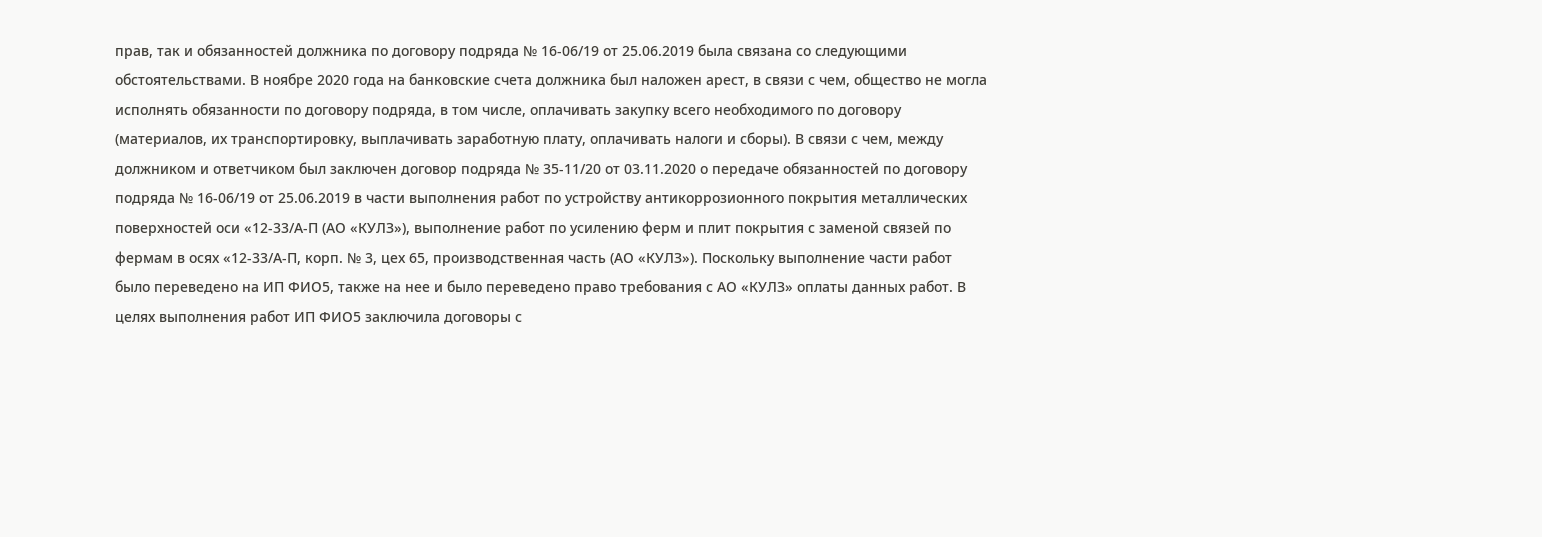прав, так и обязанностей должника по договору подряда № 16-06/19 от 25.06.2019 была связана со следующими обстоятельствами. В ноябре 2020 года на банковские счета должника был наложен арест, в связи с чем, общество не могла исполнять обязанности по договору подряда, в том числе, оплачивать закупку всего необходимого по договору (материалов, их транспортировку, выплачивать заработную плату, оплачивать налоги и сборы). В связи с чем, между должником и ответчиком был заключен договор подряда № 35-11/20 от 03.11.2020 о передаче обязанностей по договору подряда № 16-06/19 от 25.06.2019 в части выполнения работ по устройству антикоррозионного покрытия металлических поверхностей оси «12-33/А-П (АО «КУЛЗ»), выполнение работ по усилению ферм и плит покрытия с заменой связей по фермам в осях «12-33/А-П, корп. № 3, цех 65, производственная часть (АО «КУЛЗ»). Поскольку выполнение части работ было переведено на ИП ФИО5, также на нее и было переведено право требования с АО «КУЛЗ» оплаты данных работ. В целях выполнения работ ИП ФИО5 заключила договоры с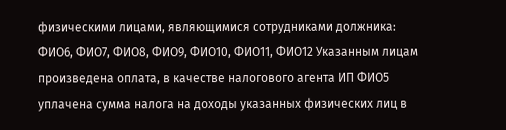физическими лицами, являющимися сотрудниками должника: ФИО6, ФИО7, ФИО8, ФИО9, ФИО10, ФИО11, ФИО12 Указанным лицам произведена оплата, в качестве налогового агента ИП ФИО5 уплачена сумма налога на доходы указанных физических лиц в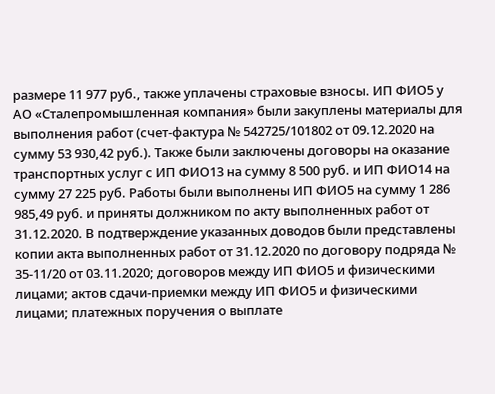размере 11 977 руб., также уплачены страховые взносы. ИП ФИО5 у АО «Сталепромышленная компания» были закуплены материалы для выполнения работ (счет-фактура № 542725/101802 от 09.12.2020 на сумму 53 930,42 руб.). Также были заключены договоры на оказание транспортных услуг с ИП ФИО13 на сумму 8 500 руб. и ИП ФИО14 на сумму 27 225 руб. Работы были выполнены ИП ФИО5 на сумму 1 286 985,49 руб. и приняты должником по акту выполненных работ от 31.12.2020. В подтверждение указанных доводов были представлены копии акта выполненных работ от 31.12.2020 по договору подряда № 35-11/20 от 03.11.2020; договоров между ИП ФИО5 и физическими лицами; актов сдачи-приемки между ИП ФИО5 и физическими лицами; платежных поручения о выплате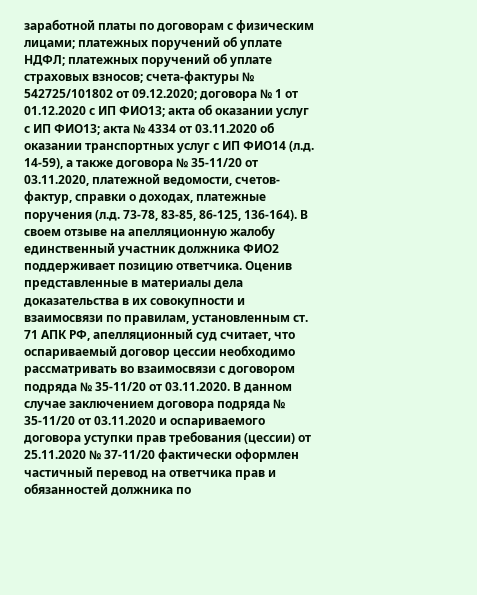заработной платы по договорам с физическим лицами; платежных поручений об уплате НДФЛ; платежных поручений об уплате страховых взносов; счета-фактуры № 542725/101802 от 09.12.2020; договора № 1 от 01.12.2020 с ИП ФИО13; акта об оказании услуг с ИП ФИО13; акта № 4334 от 03.11.2020 об оказании транспортных услуг с ИП ФИО14 (л.д. 14-59), а также договора № 35-11/20 от 03.11.2020, платежной ведомости, счетов-фактур, справки о доходах, платежные поручения (л.д. 73-78, 83-85, 86-125, 136-164). В своем отзыве на апелляционную жалобу единственный участник должника ФИО2 поддерживает позицию ответчика. Оценив представленные в материалы дела доказательства в их совокупности и взаимосвязи по правилам, установленным ст. 71 АПК РФ, апелляционный суд считает, что оспариваемый договор цессии необходимо рассматривать во взаимосвязи с договором подряда № 35-11/20 от 03.11.2020. В данном случае заключением договора подряда № 35-11/20 от 03.11.2020 и оспариваемого договора уступки прав требования (цессии) от 25.11.2020 № 37-11/20 фактически оформлен частичный перевод на ответчика прав и обязанностей должника по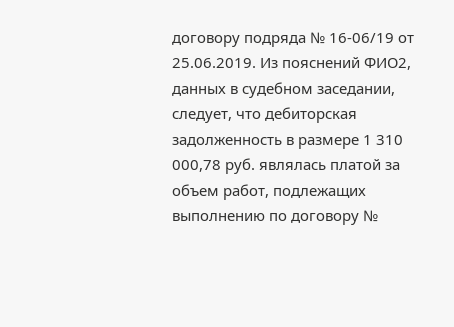договору подряда № 16-06/19 от 25.06.2019. Из пояснений ФИО2, данных в судебном заседании, следует, что дебиторская задолженность в размере 1 310 000,78 руб. являлась платой за объем работ, подлежащих выполнению по договору №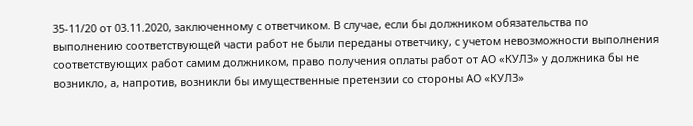35-11/20 от 03.11.2020, заключенному с ответчиком. В случае, если бы должником обязательства по выполнению соответствующей части работ не были переданы ответчику, с учетом невозможности выполнения соответствующих работ самим должником, право получения оплаты работ от АО «КУЛЗ» у должника бы не возникло, а, напротив, возникли бы имущественные претензии со стороны АО «КУЛЗ»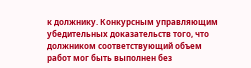к должнику. Конкурсным управляющим убедительных доказательств того, что должником соответствующий объем работ мог быть выполнен без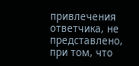привлечения ответчика, не представлено, при том, что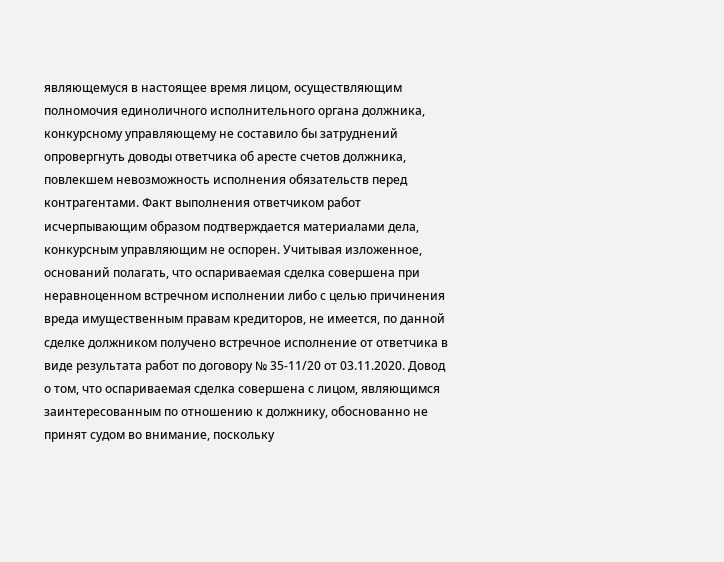являющемуся в настоящее время лицом, осуществляющим полномочия единоличного исполнительного органа должника, конкурсному управляющему не составило бы затруднений опровергнуть доводы ответчика об аресте счетов должника, повлекшем невозможность исполнения обязательств перед контрагентами. Факт выполнения ответчиком работ исчерпывающим образом подтверждается материалами дела, конкурсным управляющим не оспорен. Учитывая изложенное, оснований полагать, что оспариваемая сделка совершена при неравноценном встречном исполнении либо с целью причинения вреда имущественным правам кредиторов, не имеется, по данной сделке должником получено встречное исполнение от ответчика в виде результата работ по договору № 35-11/20 от 03.11.2020. Довод о том, что оспариваемая сделка совершена с лицом, являющимся заинтересованным по отношению к должнику, обоснованно не принят судом во внимание, поскольку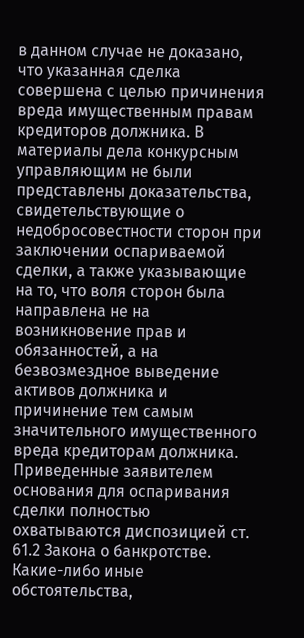в данном случае не доказано, что указанная сделка совершена с целью причинения вреда имущественным правам кредиторов должника. В материалы дела конкурсным управляющим не были представлены доказательства, свидетельствующие о недобросовестности сторон при заключении оспариваемой сделки, а также указывающие на то, что воля сторон была направлена не на возникновение прав и обязанностей, а на безвозмездное выведение активов должника и причинение тем самым значительного имущественного вреда кредиторам должника. Приведенные заявителем основания для оспаривания сделки полностью охватываются диспозицией ст. 61.2 Закона о банкротстве. Какие-либо иные обстоятельства,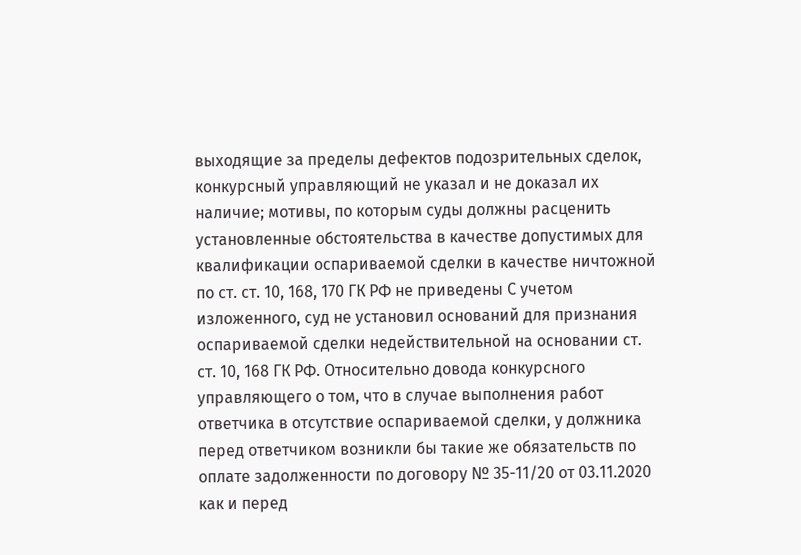выходящие за пределы дефектов подозрительных сделок, конкурсный управляющий не указал и не доказал их наличие; мотивы, по которым суды должны расценить установленные обстоятельства в качестве допустимых для квалификации оспариваемой сделки в качестве ничтожной по ст. ст. 10, 168, 170 ГК РФ не приведены С учетом изложенного, суд не установил оснований для признания оспариваемой сделки недействительной на основании ст. ст. 10, 168 ГК РФ. Относительно довода конкурсного управляющего о том, что в случае выполнения работ ответчика в отсутствие оспариваемой сделки, у должника перед ответчиком возникли бы такие же обязательств по оплате задолженности по договору № 35-11/20 от 03.11.2020 как и перед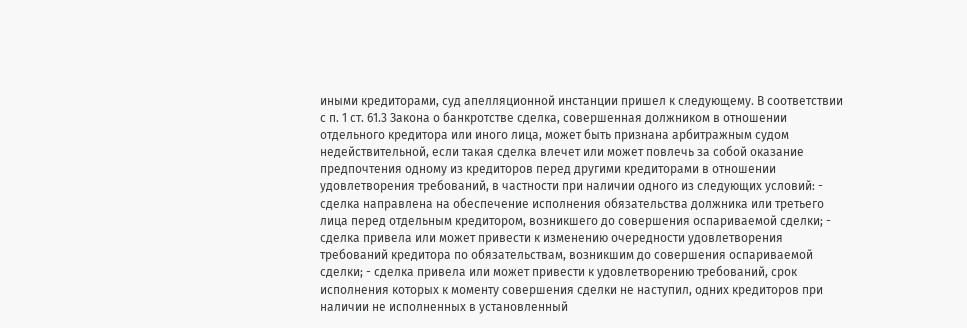иными кредиторами, суд апелляционной инстанции пришел к следующему. В соответствии с п. 1 ст. 61.3 Закона о банкротстве сделка, совершенная должником в отношении отдельного кредитора или иного лица, может быть признана арбитражным судом недействительной, если такая сделка влечет или может повлечь за собой оказание предпочтения одному из кредиторов перед другими кредиторами в отношении удовлетворения требований, в частности при наличии одного из следующих условий: - сделка направлена на обеспечение исполнения обязательства должника или третьего лица перед отдельным кредитором, возникшего до совершения оспариваемой сделки; - сделка привела или может привести к изменению очередности удовлетворения требований кредитора по обязательствам, возникшим до совершения оспариваемой сделки; - сделка привела или может привести к удовлетворению требований, срок исполнения которых к моменту совершения сделки не наступил, одних кредиторов при наличии не исполненных в установленный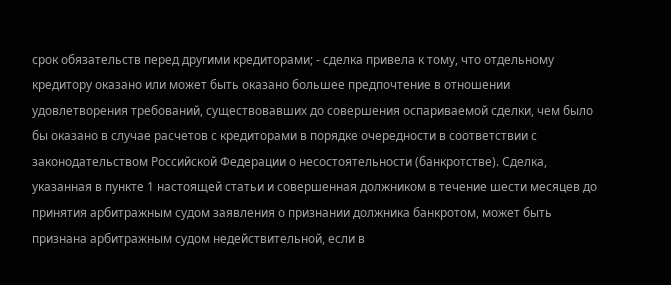срок обязательств перед другими кредиторами; - сделка привела к тому, что отдельному кредитору оказано или может быть оказано большее предпочтение в отношении удовлетворения требований, существовавших до совершения оспариваемой сделки, чем было бы оказано в случае расчетов с кредиторами в порядке очередности в соответствии с законодательством Российской Федерации о несостоятельности (банкротстве). Сделка, указанная в пункте 1 настоящей статьи и совершенная должником в течение шести месяцев до принятия арбитражным судом заявления о признании должника банкротом, может быть признана арбитражным судом недействительной, если в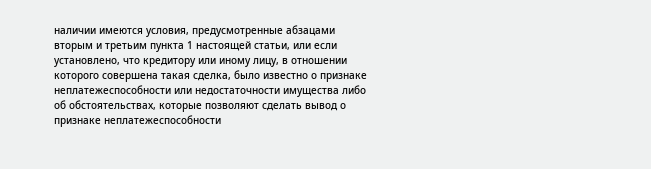наличии имеются условия, предусмотренные абзацами вторым и третьим пункта 1 настоящей статьи, или если установлено, что кредитору или иному лицу, в отношении которого совершена такая сделка, было известно о признаке неплатежеспособности или недостаточности имущества либо об обстоятельствах, которые позволяют сделать вывод о признаке неплатежеспособности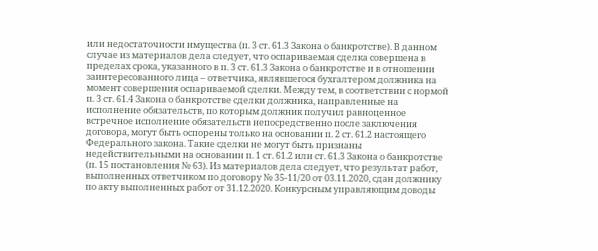или недостаточности имущества (п. 3 ст. 61.3 Закона о банкротстве). В данном случае из материалов дела следует, что оспариваемая сделка совершена в пределах срока, указанного в п. 3 ст. 61.3 Закона о банкротстве и в отношении заинтересованного лица – ответчика, являвшегося бухгалтером должника на момент совершения оспариваемой сделки. Между тем, в соответствии с нормой п. 3 ст. 61.4 Закона о банкротстве сделки должника, направленные на исполнение обязательств, по которым должник получил равноценное встречное исполнение обязательств непосредственно после заключения договора, могут быть оспорены только на основании п. 2 ст. 61.2 настоящего Федерального закона. Такие сделки не могут быть признаны недействительными на основании п. 1 ст. 61.2 или ст. 61.3 Закона о банкротстве (п. 15 постановления № 63). Из материалов дела следует, что результат работ, выполненных ответчиком по договору № 35-11/20 от 03.11.2020, сдан должнику по акту выполненных работ от 31.12.2020. Конкурсным управляющим доводы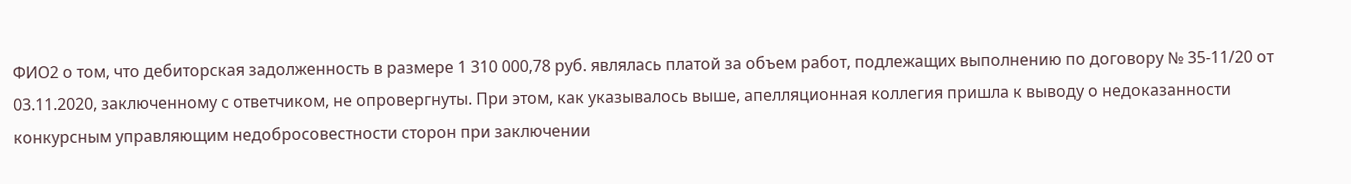ФИО2 о том, что дебиторская задолженность в размере 1 310 000,78 руб. являлась платой за объем работ, подлежащих выполнению по договору № 35-11/20 от 03.11.2020, заключенному с ответчиком, не опровергнуты. При этом, как указывалось выше, апелляционная коллегия пришла к выводу о недоказанности конкурсным управляющим недобросовестности сторон при заключении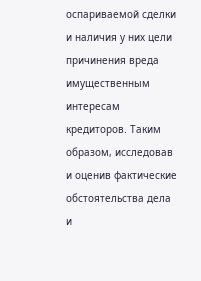оспариваемой сделки и наличия у них цели причинения вреда имущественным интересам кредиторов. Таким образом, исследовав и оценив фактические обстоятельства дела и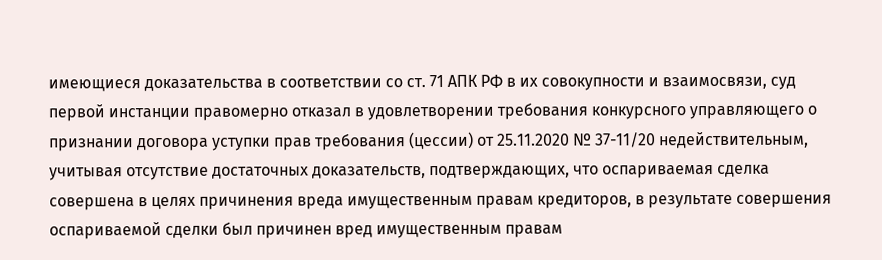имеющиеся доказательства в соответствии со ст. 71 АПК РФ в их совокупности и взаимосвязи, суд первой инстанции правомерно отказал в удовлетворении требования конкурсного управляющего о признании договора уступки прав требования (цессии) от 25.11.2020 № 37-11/20 недействительным, учитывая отсутствие достаточных доказательств, подтверждающих, что оспариваемая сделка совершена в целях причинения вреда имущественным правам кредиторов, в результате совершения оспариваемой сделки был причинен вред имущественным правам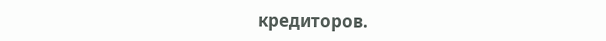кредиторов.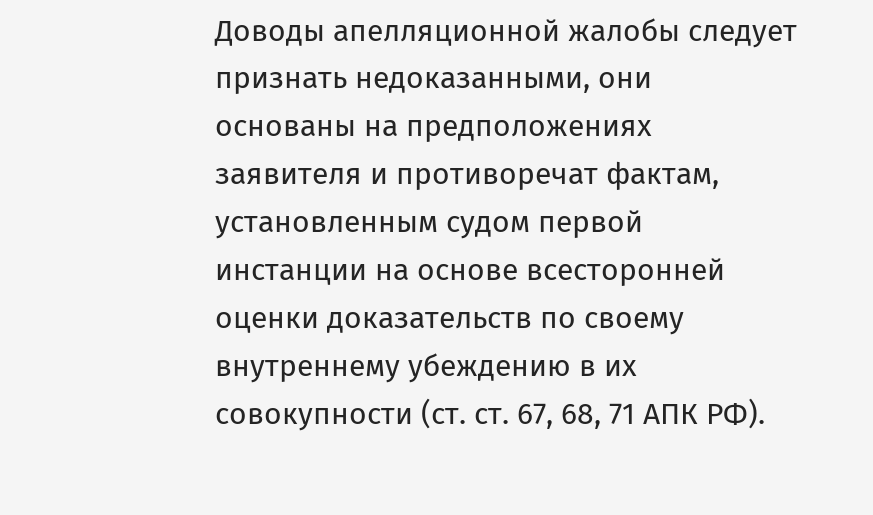Доводы апелляционной жалобы следует признать недоказанными, они основаны на предположениях заявителя и противоречат фактам, установленным судом первой инстанции на основе всесторонней оценки доказательств по своему внутреннему убеждению в их совокупности (ст. ст. 67, 68, 71 АПК РФ).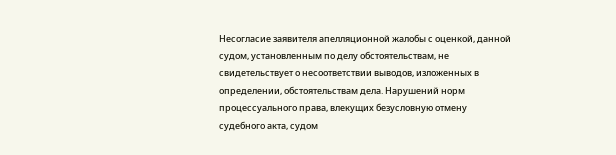Несогласие заявителя апелляционной жалобы с оценкой, данной судом, установленным по делу обстоятельствам, не свидетельствует о несоответствии выводов, изложенных в определении, обстоятельствам дела. Нарушений норм процессуального права, влекущих безусловную отмену судебного акта, судом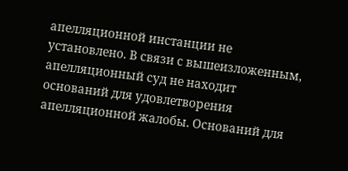апелляционной инстанции не установлено. В связи с вышеизложенным, апелляционный суд не находит оснований для удовлетворения апелляционной жалобы. Оснований для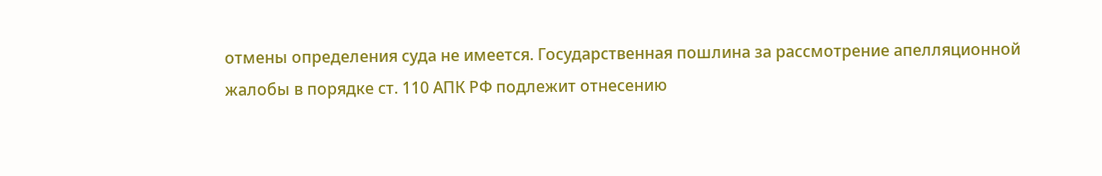отмены определения суда не имеется. Государственная пошлина за рассмотрение апелляционной жалобы в порядке ст. 110 АПК РФ подлежит отнесению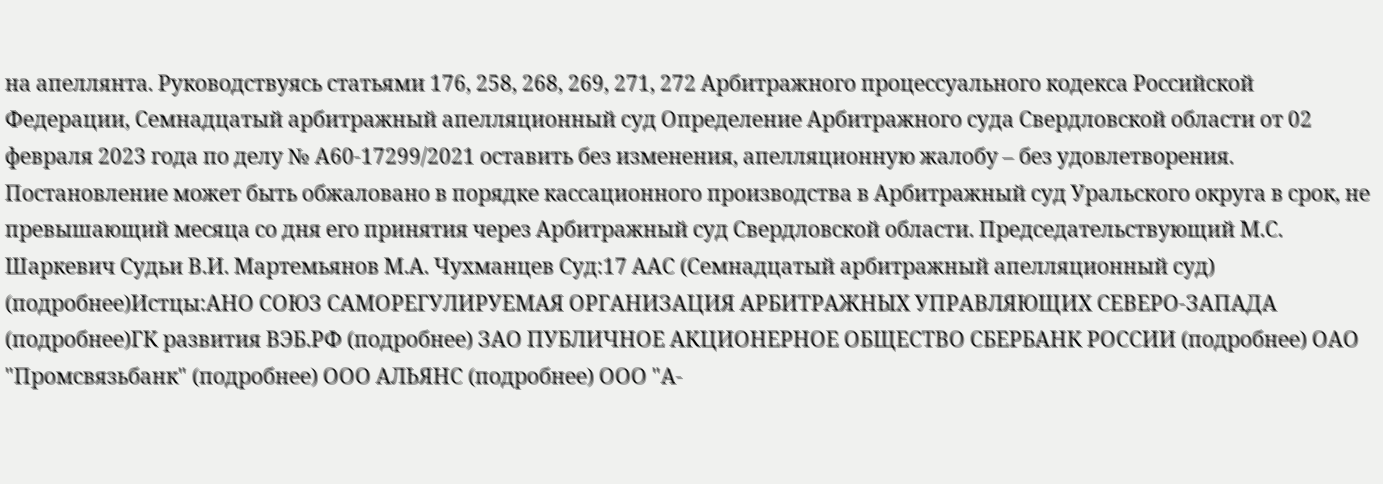на апеллянта. Руководствуясь статьями 176, 258, 268, 269, 271, 272 Арбитражного процессуального кодекса Российской Федерации, Семнадцатый арбитражный апелляционный суд Определение Арбитражного суда Свердловской области от 02 февраля 2023 года по делу № А60-17299/2021 оставить без изменения, апелляционную жалобу – без удовлетворения. Постановление может быть обжаловано в порядке кассационного производства в Арбитражный суд Уральского округа в срок, не превышающий месяца со дня его принятия через Арбитражный суд Свердловской области. Председательствующий М.С. Шаркевич Судьи В.И. Мартемьянов М.А. Чухманцев Суд:17 ААС (Семнадцатый арбитражный апелляционный суд) (подробнее)Истцы:АНО СОЮЗ САМОРЕГУЛИРУЕМАЯ ОРГАНИЗАЦИЯ АРБИТРАЖНЫХ УПРАВЛЯЮЩИХ СЕВЕРО-ЗАПАДА (подробнее)ГК развития ВЭБ.РФ (подробнее) ЗАО ПУБЛИЧНОЕ АКЦИОНЕРНОЕ ОБЩЕСТВО СБЕРБАНК РОССИИ (подробнее) ОАО "Промсвязьбанк" (подробнее) ООО АЛЬЯНС (подробнее) ООО "А-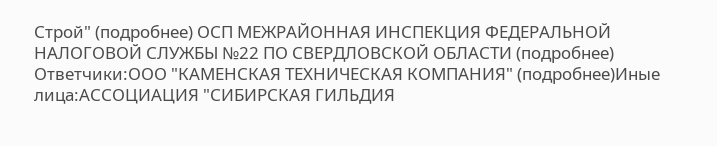Строй" (подробнее) ОСП МЕЖРАЙОННАЯ ИНСПЕКЦИЯ ФЕДЕРАЛЬНОЙ НАЛОГОВОЙ СЛУЖБЫ №22 ПО СВЕРДЛОВСКОЙ ОБЛАСТИ (подробнее) Ответчики:ООО "КАМЕНСКАЯ ТЕХНИЧЕСКАЯ КОМПАНИЯ" (подробнее)Иные лица:АССОЦИАЦИЯ "СИБИРСКАЯ ГИЛЬДИЯ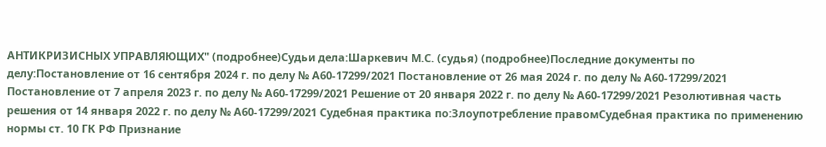АНТИКРИЗИСНЫХ УПРАВЛЯЮЩИХ" (подробнее)Судьи дела:Шаркевич М.С. (судья) (подробнее)Последние документы по делу:Постановление от 16 сентября 2024 г. по делу № А60-17299/2021 Постановление от 26 мая 2024 г. по делу № А60-17299/2021 Постановление от 7 апреля 2023 г. по делу № А60-17299/2021 Решение от 20 января 2022 г. по делу № А60-17299/2021 Резолютивная часть решения от 14 января 2022 г. по делу № А60-17299/2021 Судебная практика по:Злоупотребление правомСудебная практика по применению нормы ст. 10 ГК РФ Признание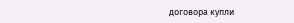договора купли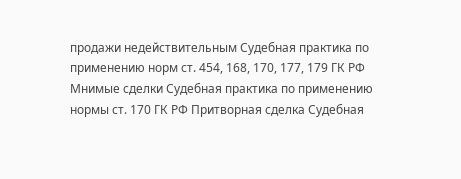продажи недействительным Судебная практика по применению норм ст. 454, 168, 170, 177, 179 ГК РФ
Мнимые сделки Судебная практика по применению нормы ст. 170 ГК РФ Притворная сделка Судебная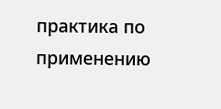практика по применению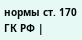нормы ст. 170 ГК РФ |